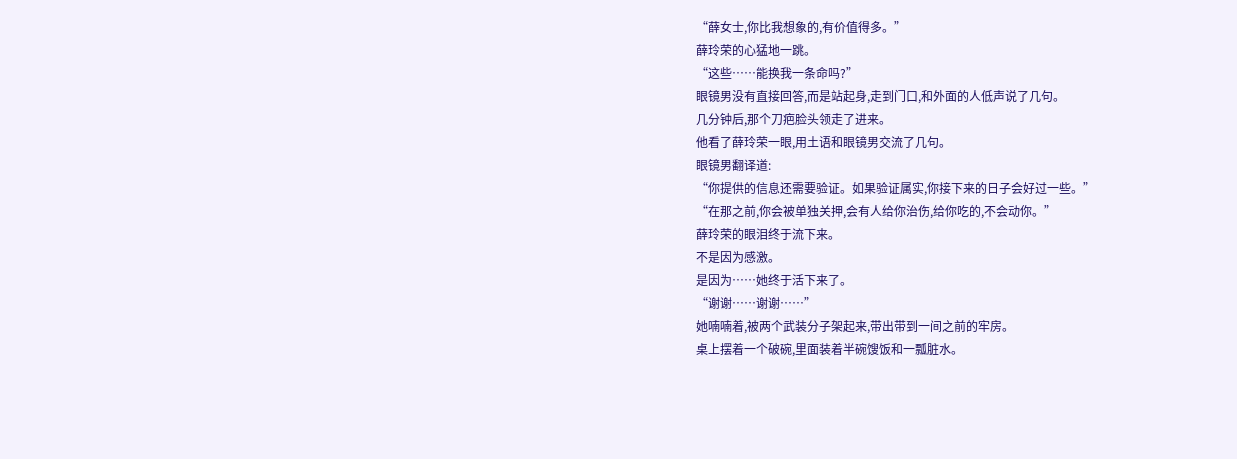“薛女士,你比我想象的,有价值得多。”
薛玲荣的心猛地一跳。
“这些……能换我一条命吗?”
眼镜男没有直接回答,而是站起身,走到门口,和外面的人低声说了几句。
几分钟后,那个刀疤脸头领走了进来。
他看了薛玲荣一眼,用土语和眼镜男交流了几句。
眼镜男翻译道:
“你提供的信息还需要验证。如果验证属实,你接下来的日子会好过一些。”
“在那之前,你会被单独关押,会有人给你治伤,给你吃的,不会动你。”
薛玲荣的眼泪终于流下来。
不是因为感激。
是因为……她终于活下来了。
“谢谢……谢谢……”
她喃喃着,被两个武装分子架起来,带出带到一间之前的牢房。
桌上摆着一个破碗,里面装着半碗馊饭和一瓢脏水。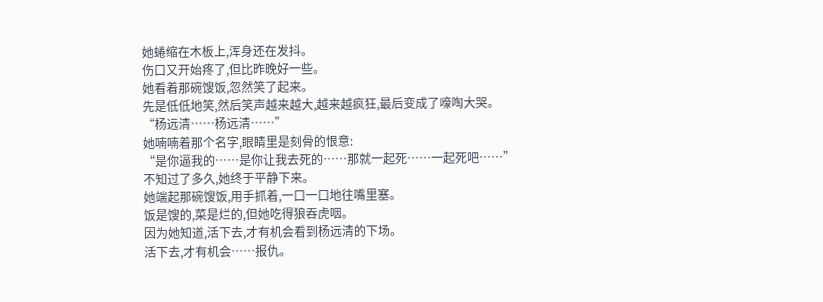她蜷缩在木板上,浑身还在发抖。
伤口又开始疼了,但比昨晚好一些。
她看着那碗馊饭,忽然笑了起来。
先是低低地笑,然后笑声越来越大,越来越疯狂,最后变成了嚎啕大哭。
“杨远清……杨远清……”
她喃喃着那个名字,眼睛里是刻骨的恨意:
“是你逼我的……是你让我去死的……那就一起死……一起死吧……”
不知过了多久,她终于平静下来。
她端起那碗馊饭,用手抓着,一口一口地往嘴里塞。
饭是馊的,菜是烂的,但她吃得狼吞虎咽。
因为她知道,活下去,才有机会看到杨远清的下场。
活下去,才有机会……报仇。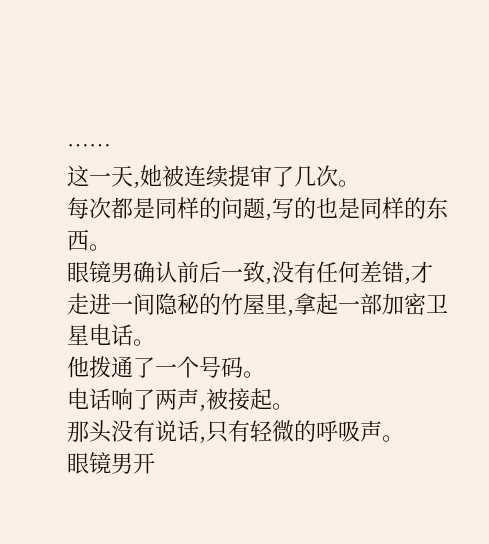……
这一天,她被连续提审了几次。
每次都是同样的问题,写的也是同样的东西。
眼镜男确认前后一致,没有任何差错,才走进一间隐秘的竹屋里,拿起一部加密卫星电话。
他拨通了一个号码。
电话响了两声,被接起。
那头没有说话,只有轻微的呼吸声。
眼镜男开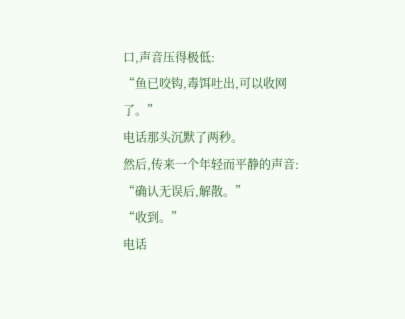口,声音压得极低:
“鱼已咬钩,毒饵吐出,可以收网了。”
电话那头沉默了两秒。
然后,传来一个年轻而平静的声音:
“确认无误后,解散。”
“收到。”
电话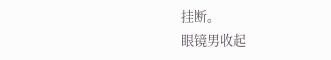挂断。
眼镜男收起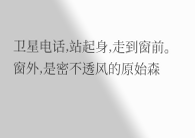卫星电话,站起身,走到窗前。
窗外,是密不透风的原始森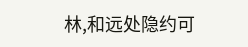林,和远处隐约可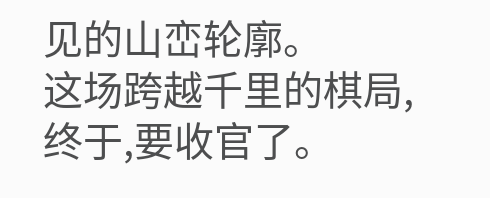见的山峦轮廓。
这场跨越千里的棋局,终于,要收官了。